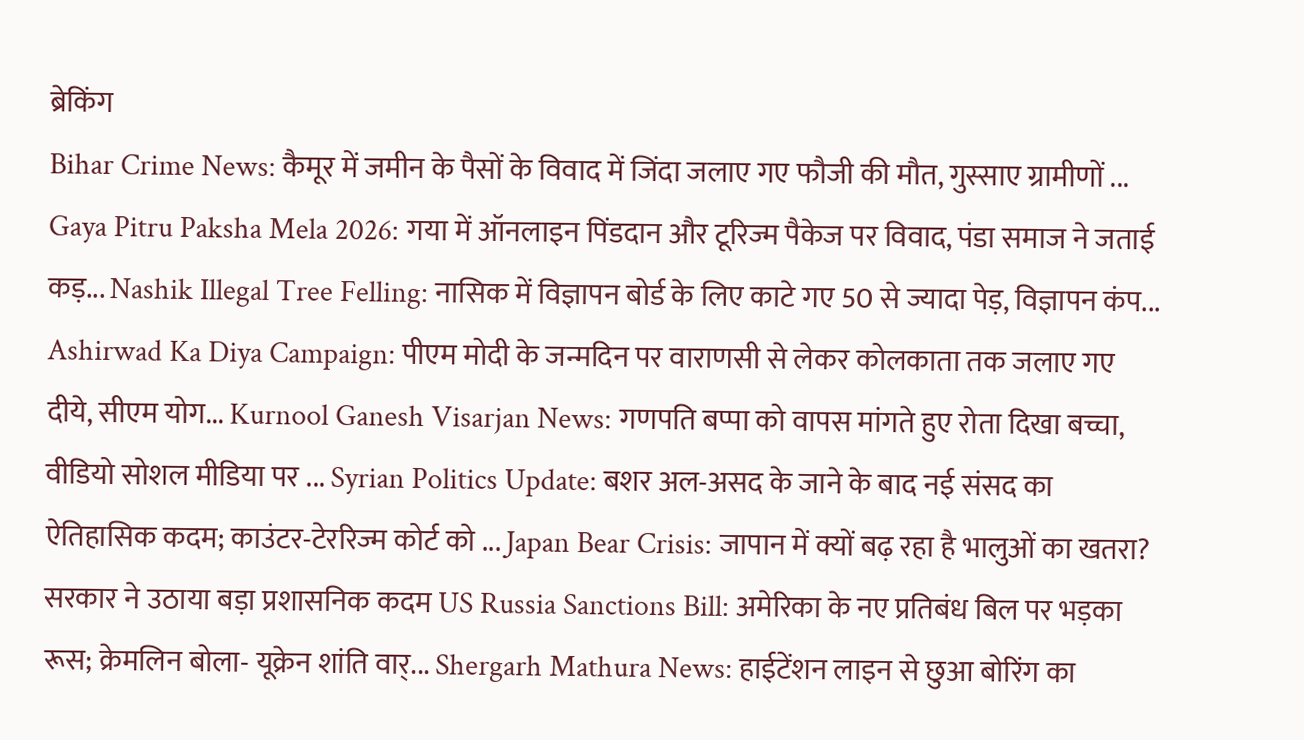ब्रेकिंग
Bihar Crime News: कैमूर में जमीन के पैसों के विवाद में जिंदा जलाए गए फौजी की मौत, गुस्साए ग्रामीणों ... Gaya Pitru Paksha Mela 2026: गया में ऑनलाइन पिंडदान और टूरिज्म पैकेज पर विवाद, पंडा समाज ने जताई कड़... Nashik Illegal Tree Felling: नासिक में विज्ञापन बोर्ड के लिए काटे गए 50 से ज्यादा पेड़, विज्ञापन कंप... Ashirwad Ka Diya Campaign: पीएम मोदी के जन्मदिन पर वाराणसी से लेकर कोलकाता तक जलाए गए दीये, सीएम योग... Kurnool Ganesh Visarjan News: गणपति बप्पा को वापस मांगते हुए रोता दिखा बच्चा, वीडियो सोशल मीडिया पर ... Syrian Politics Update: बशर अल-असद के जाने के बाद नई संसद का ऐतिहासिक कदम; काउंटर-टेररिज्म कोर्ट को ... Japan Bear Crisis: जापान में क्यों बढ़ रहा है भालुओं का खतरा? सरकार ने उठाया बड़ा प्रशासनिक कदम US Russia Sanctions Bill: अमेरिका के नए प्रतिबंध बिल पर भड़का रूस; क्रेमलिन बोला- यूक्रेन शांति वार्... Shergarh Mathura News: हाईटेंशन लाइन से छुआ बोरिंग का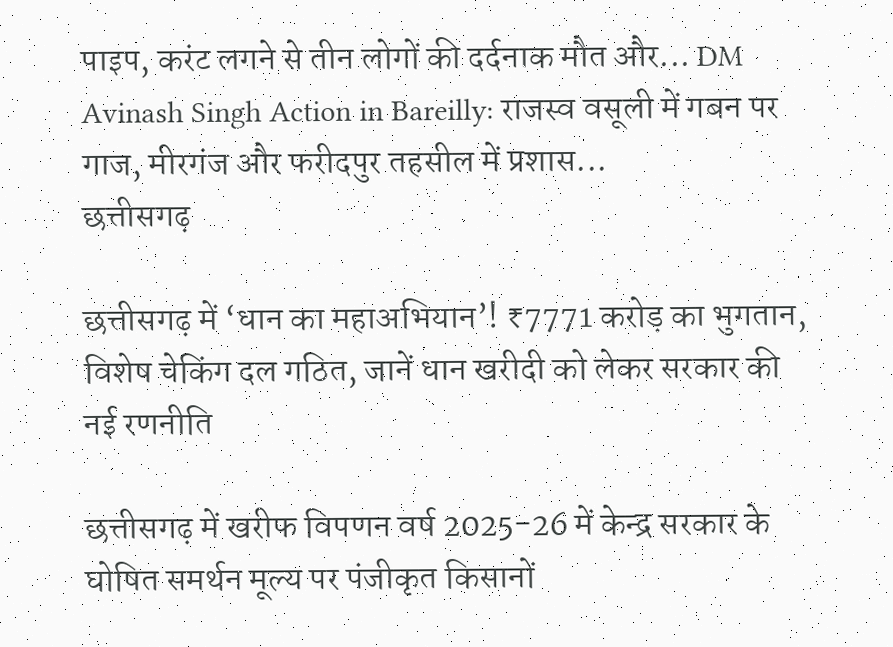पाइप, करंट लगने से तीन लोगों की दर्दनाक मौत और... DM Avinash Singh Action in Bareilly: राजस्व वसूली में गबन पर गाज, मीरगंज और फरीदपुर तहसील में प्रशास...
छत्तीसगढ़

छत्तीसगढ़ में ‘धान का महाअभियान’! ₹7771 करोड़ का भुगतान, विशेष चेकिंग दल गठित, जानें धान खरीदी को लेकर सरकार की नई रणनीति

छत्तीसगढ़ में खरीफ विपणन वर्ष 2025-26 में केन्द्र सरकार के घोषित समर्थन मूल्य पर पंजीकृत किसानों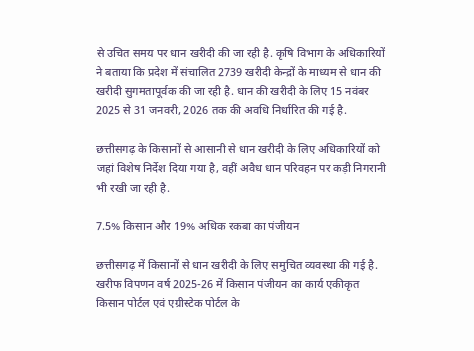से उचित समय पर धान खरीदी की जा रही है. कृषि विभाग के अधिकारियों ने बताया कि प्रदेश में संचालित 2739 खरीदी केन्द्रों के माध्यम से धान की खरीदी सुगमतापूर्वक की जा रही है. धान की खरीदी के लिए 15 नवंबर 2025 से 31 जनवरी, 2026 तक की अवधि निर्धारित की गई है.

छत्तीसगढ़ के किसानों से आसानी से धान खरीदी के लिए अधिकारियों को जहां विशेष निर्देश दिया गया है, वहीं अवैध धान परिवहन पर कड़ी निगरानी भी रखी जा रही है.

7.5% किसान और 19% अधिक रकबा का पंजीयन

छत्तीसगढ़ में किसानों से धान खरीदी के लिए समुचित व्यवस्था की गई है. खरीफ विपणन वर्ष 2025-26 में किसान पंजीयन का कार्य एकीकृत किसान पोर्टल एवं एग्रीस्टेक पोर्टल के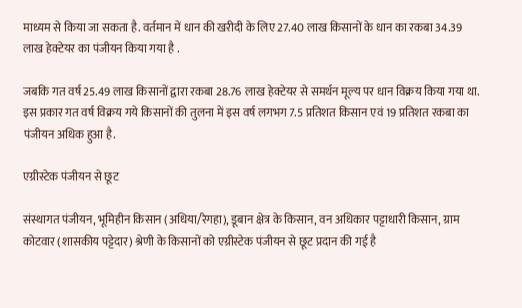माध्यम से किया जा सकता है. वर्तमान में धान की खरीदी के लिए 27.40 लाख किसानों के धान का रकबा 34.39 लाख हेक्टेयर का पंजीयन किया गया है .

जबकि गत वर्ष 25.49 लाख किसानों द्वारा रकबा 28.76 लाख हेक्टेयर से समर्थन मूल्य पर धान विक्रय किया गया था. इस प्रकार गत वर्ष विक्रय गये किसानों की तुलना में इस वर्ष लगभग 7.5 प्रतिशत किसान एवं 19 प्रतिशत रकबा का पंजीयन अधिक हुआ है.

एग्रीस्टेक पंजीयन से छूट

संस्थागत पंजीयन, भूमिहीन किसान (अधिया/रेगहा), डूबान क्षेत्र के किसान, वन अधिकार पट्टाधारी किसान, ग्राम कोटवार (शासकीय पट्टेदार) श्रेणी के किसानों को एग्रीस्टेक पंजीयन से छूट प्रदान की गई है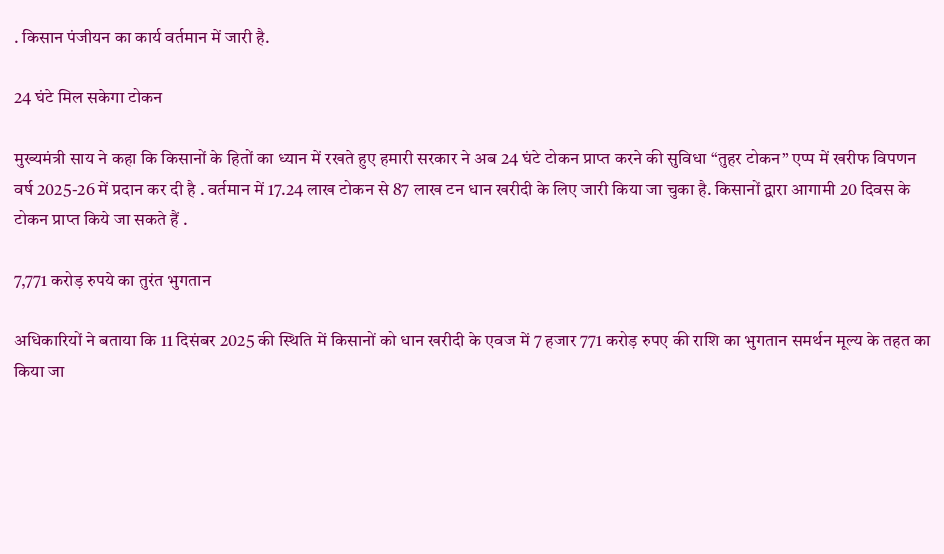. किसान पंजीयन का कार्य वर्तमान में जारी है.

24 घंटे मिल सकेगा टोकन

मुख्यमंत्री साय ने कहा कि किसानों के हितों का ध्यान में रखते हुए हमारी सरकार ने अब 24 घंटे टोकन प्राप्त करने की सुविधा “तुहर टोकन” एप्प में खरीफ विपणन वर्ष 2025-26 में प्रदान कर दी है . वर्तमान में 17.24 लाख टोकन से 87 लाख टन धान खरीदी के लिए जारी किया जा चुका है. किसानों द्वारा आगामी 20 दिवस के टोकन प्राप्त किये जा सकते हैं .

7,771 करोड़ रुपये का तुरंत भुगतान

अधिकारियों ने बताया कि 11 दिसंबर 2025 की स्थिति में किसानों को धान खरीदी के एवज में 7 हजार 771 करोड़ रुपए की राशि का भुगतान समर्थन मूल्य के तहत का किया जा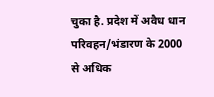चुका है. प्रदेश में अवैध धान परिवहन/भंडारण के 2000 से अधिक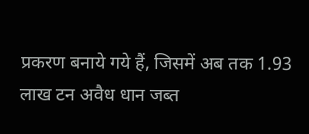प्रकरण बनाये गये हैं, जिसमें अब तक 1.93 लाख टन अवैध धान जब्त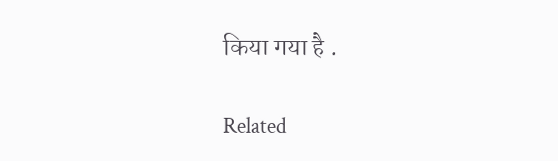किया गया है .

Related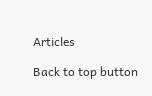Articles

Back to top button